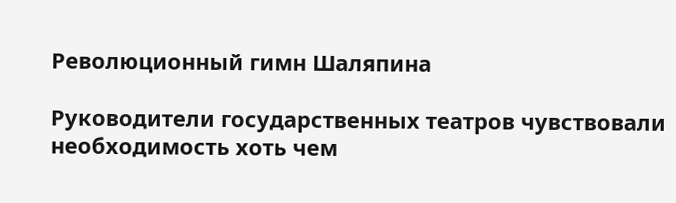Революционный гимн Шаляпина

Руководители государственных театров чувствовали необходимость хоть чем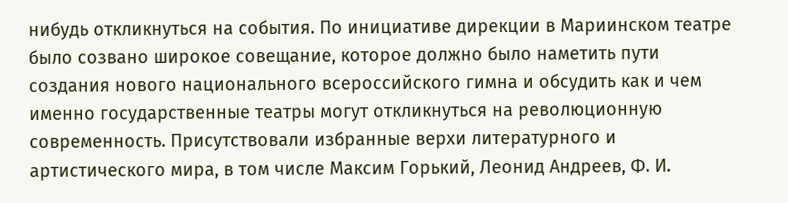нибудь откликнуться на события. По инициативе дирекции в Мариинском театре было созвано широкое совещание, которое должно было наметить пути создания нового национального всероссийского гимна и обсудить как и чем именно государственные театры могут откликнуться на революционную современность. Присутствовали избранные верхи литературного и артистического мира, в том числе Максим Горький, Леонид Андреев, Ф. И.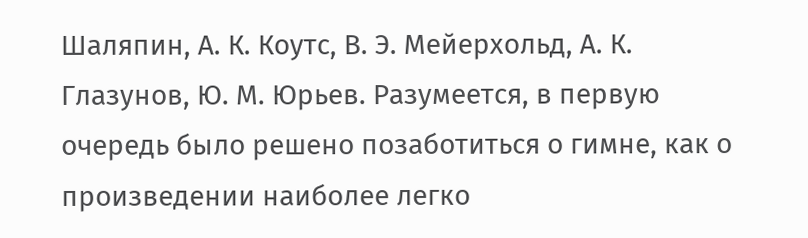Шаляпин, А. К. Коутс, В. Э. Мейерхольд, А. К. Глазунов, Ю. М. Юрьев. Разумеется, в первую очередь было решено позаботиться о гимне, как о произведении наиболее легко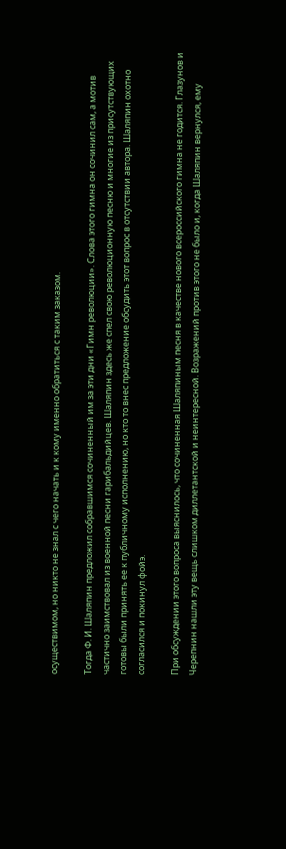осуществимом, но никто не знал с чего начать и к кому именно обратиться с таким заказом.

Тогда Ф. И. Шаляпин предложил собравшимся сочиненный им за эти дни «Гимн революции». Слова этого гимна он сочинил сам, а мотив частично заимствовал из военной песни гарибальдийцев. Шаляпин здесь же спел свою революционную песню и многие из присутствующих готовы были принять ее к публичному исполнению, но кто то внес предложение обсудить этот вопрос в отсутствии автора. Шаляпин охотно согласился и покинул фойэ.

При обсуждении этого вопроса выяснилось, что сочиненная Шаляпиным песня в качестве нового всероссийского гимна не годится. Глазунов и Черепнин нашли эту вещь слишком диллетантской и неинтересной. Возражений против этого не было и, когда Шаляпин вернулся, ему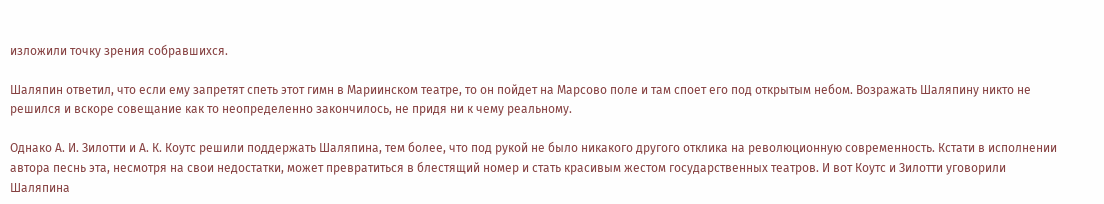изложили точку зрения собравшихся.

Шаляпин ответил, что если ему запретят спеть этот гимн в Мариинском театре, то он пойдет на Марсово поле и там споет его под открытым небом. Возражать Шаляпину никто не решился и вскоре совещание как то неопределенно закончилось, не придя ни к чему реальному.

Однако А. И. Зилотти и А. К. Коутс решили поддержать Шаляпина, тем более, что под рукой не было никакого другого отклика на революционную современность. Кстати в исполнении автора песнь эта, несмотря на свои недостатки, может превратиться в блестящий номер и стать красивым жестом государственных театров. И вот Коутс и Зилотти уговорили Шаляпина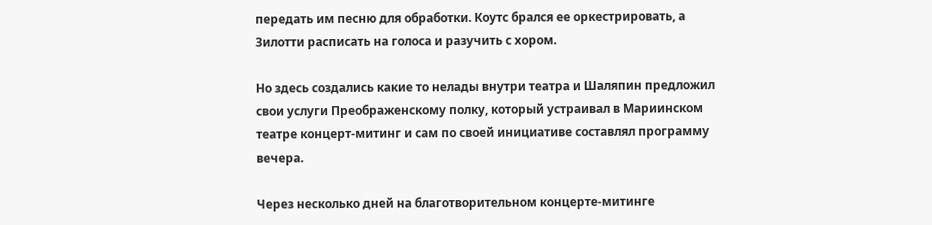передать им песню для обработки. Коутс брался ее оркестрировать, а Зилотти расписать на голоса и разучить с хором.

Но здесь создались какие то нелады внутри театра и Шаляпин предложил свои услуги Преображенскому полку, который устраивал в Мариинском театре концерт-митинг и сам по своей инициативе составлял программу вечера.

Через несколько дней на благотворительном концерте-митинге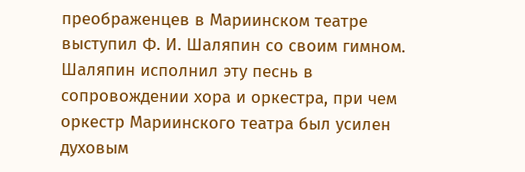преображенцев в Мариинском театре выступил Ф. И. Шаляпин со своим гимном. Шаляпин исполнил эту песнь в сопровождении хора и оркестра, при чем оркестр Мариинского театра был усилен духовым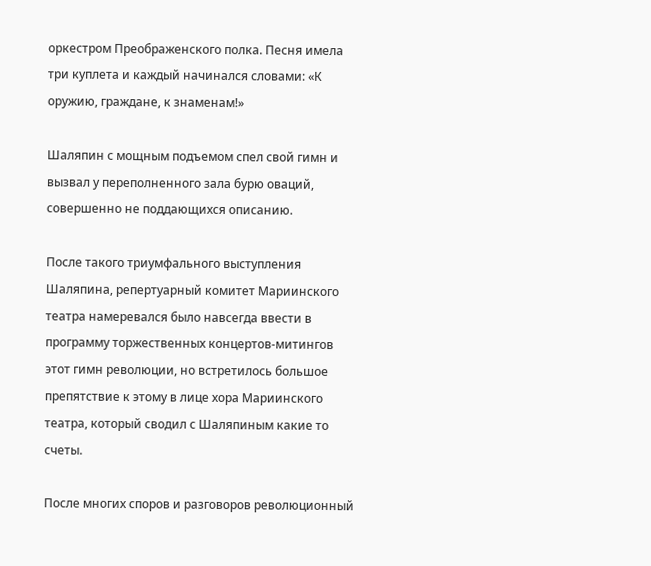оркестром Преображенского полка. Песня имела три куплета и каждый начинался словами: «К оружию, граждане, к знаменам!»

Шаляпин с мощным подъемом спел свой гимн и вызвал у переполненного зала бурю оваций, совершенно не поддающихся описанию.

После такого триумфального выступления Шаляпина, репертуарный комитет Мариинского театра намеревался было навсегда ввести в программу торжественных концертов-митингов этот гимн революции, но встретилось большое препятствие к этому в лице хора Мариинского театра, который сводил с Шаляпиным какие то счеты.

После многих споров и разговоров революционный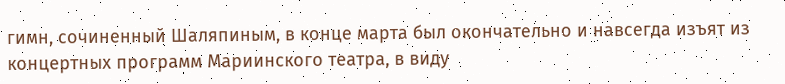гимн, сочиненный Шаляпиным, в конце марта был окончательно и навсегда изъят из концертных программ Мариинского театра, в виду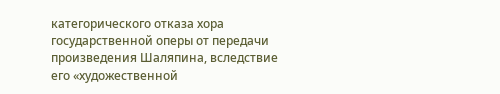категорического отказа хора государственной оперы от передачи произведения Шаляпина, вследствие его «художественной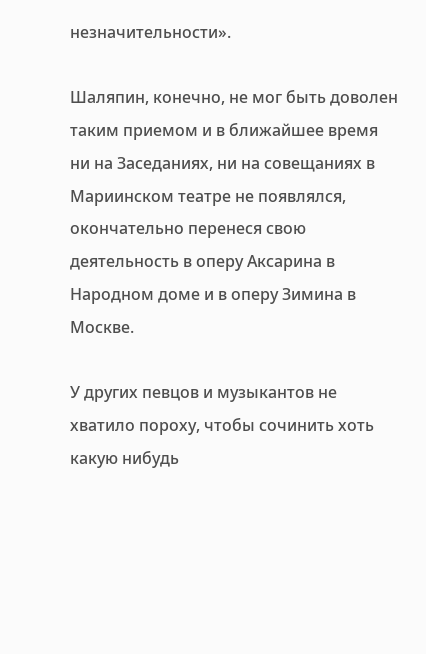незначительности».

Шаляпин, конечно, не мог быть доволен таким приемом и в ближайшее время ни на Заседаниях, ни на совещаниях в Мариинском театре не появлялся, окончательно перенеся свою деятельность в оперу Аксарина в Народном доме и в оперу Зимина в Москве.

У других певцов и музыкантов не хватило пороху, чтобы сочинить хоть какую нибудь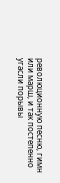революционную песню, гимн или марш, и так постепенно угасли порывы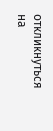откликнуться на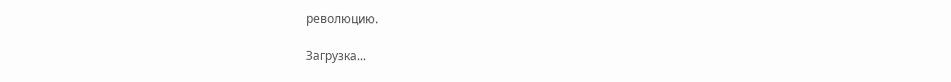революцию.

Загрузка...